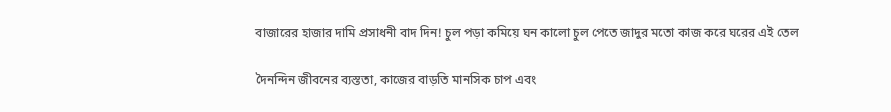বাজারের হাজার দামি প্রসাধনী বাদ দিন! চুল পড়া কমিয়ে ঘন কালো চুল পেতে জাদুর মতো কাজ করে ঘরের এই তেল

দৈনন্দিন জীবনের ব্যস্ততা, কাজের বাড়তি মানসিক চাপ এবং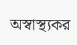অস্বাস্থ্যকর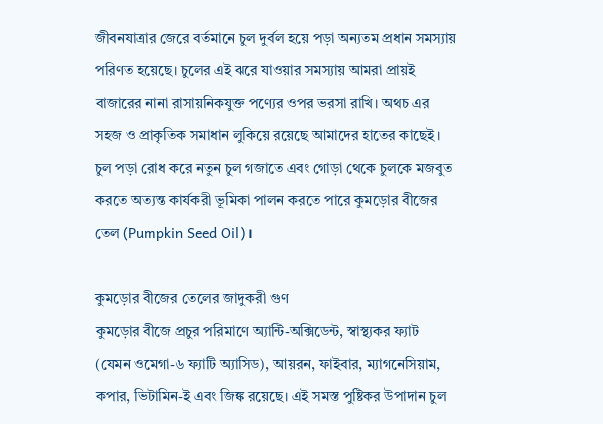জীবনযাত্রার জেরে বর্তমানে চুল দুর্বল হয়ে পড়া অন্যতম প্রধান সমস্যায় পরিণত হয়েছে। চুলের এই ঝরে যাওয়ার সমস্যায় আমরা প্রায়ই বাজারের নানা রাসায়নিকযুক্ত পণ্যের ওপর ভরসা রাখি। অথচ এর সহজ ও প্রাকৃতিক সমাধান লুকিয়ে রয়েছে আমাদের হাতের কাছেই। চুল পড়া রোধ করে নতুন চুল গজাতে এবং গোড়া থেকে চুলকে মজবুত করতে অত্যন্ত কার্যকরী ভূমিকা পালন করতে পারে কুমড়োর বীজের তেল (Pumpkin Seed Oil)।

কুমড়োর বীজের তেলের জাদুকরী গুণ
কুমড়োর বীজে প্রচুর পরিমাণে অ্যান্টি-অক্সিডেন্ট, স্বাস্থ্যকর ফ্যাট (যেমন ওমেগা-৬ ফ্যাটি অ্যাসিড), আয়রন, ফাইবার, ম্যাগনেসিয়াম, কপার, ভিটামিন-ই এবং জিঙ্ক রয়েছে। এই সমস্ত পুষ্টিকর উপাদান চুল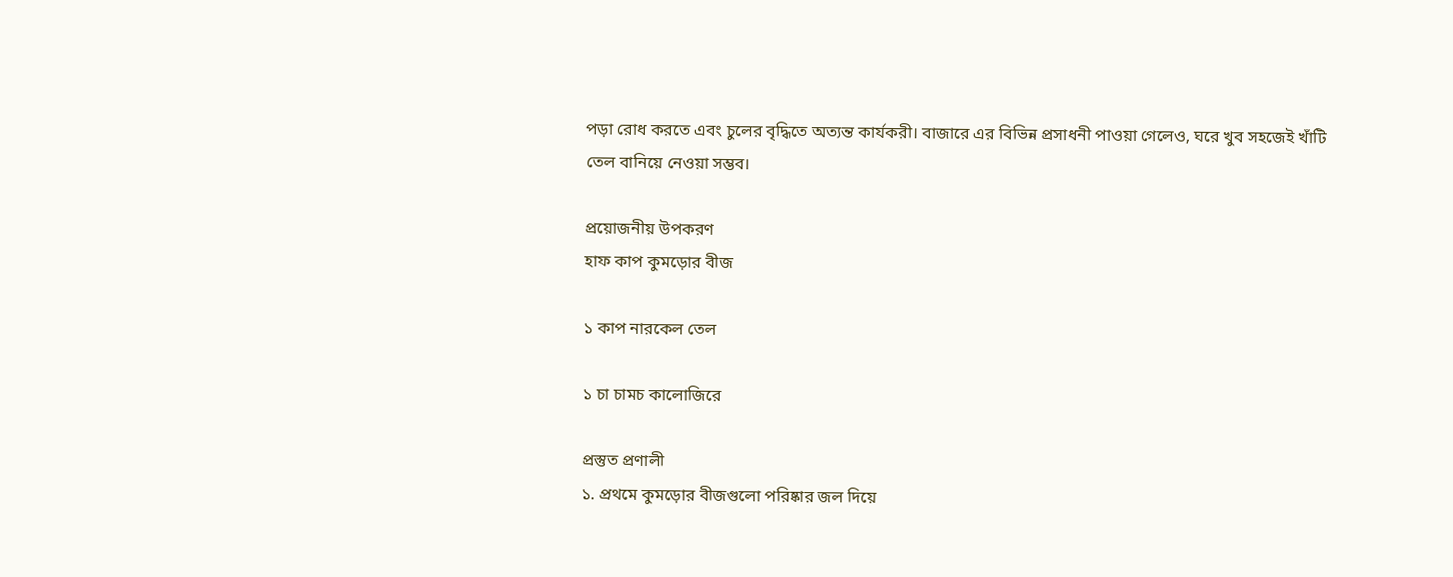পড়া রোধ করতে এবং চুলের বৃদ্ধিতে অত্যন্ত কার্যকরী। বাজারে এর বিভিন্ন প্রসাধনী পাওয়া গেলেও, ঘরে খুব সহজেই খাঁটি তেল বানিয়ে নেওয়া সম্ভব।

প্রয়োজনীয় উপকরণ
হাফ কাপ কুমড়োর বীজ

১ কাপ নারকেল তেল

১ চা চামচ কালোজিরে

প্রস্তুত প্রণালী
১. প্রথমে কুমড়োর বীজগুলো পরিষ্কার জল দিয়ে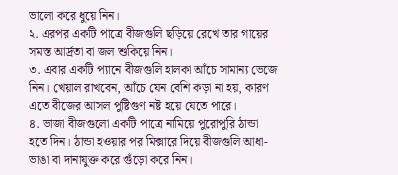ভালো করে ধুয়ে নিন।
২. এরপর একটি পাত্রে বীজগুলি ছড়িয়ে রেখে তার গায়ের সমস্ত আর্দ্রতা বা জল শুকিয়ে নিন।
৩. এবার একটি প্যানে বীজগুলি হালকা আঁচে সামান্য ভেজে নিন। খেয়াল রাখবেন, আঁচে যেন বেশি কড়া না হয়, কারণ এতে বীজের আসল পুষ্টিগুণ নষ্ট হয়ে যেতে পারে।
৪. ভাজা বীজগুলো একটি পাত্রে নামিয়ে পুরোপুরি ঠান্ডা হতে দিন। ঠান্ডা হওয়ার পর মিক্সারে দিয়ে বীজগুলি আধা-ভাঙা বা দানাযুক্ত করে গুঁড়ো করে নিন।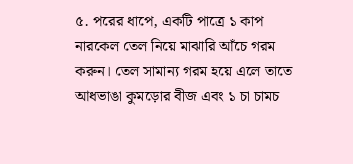৫. পরের ধাপে, একটি পাত্রে ১ কাপ নারকেল তেল নিয়ে মাঝারি আঁচে গরম করুন। তেল সামান্য গরম হয়ে এলে তাতে আধভাঙা কুমড়োর বীজ এবং ১ চা চামচ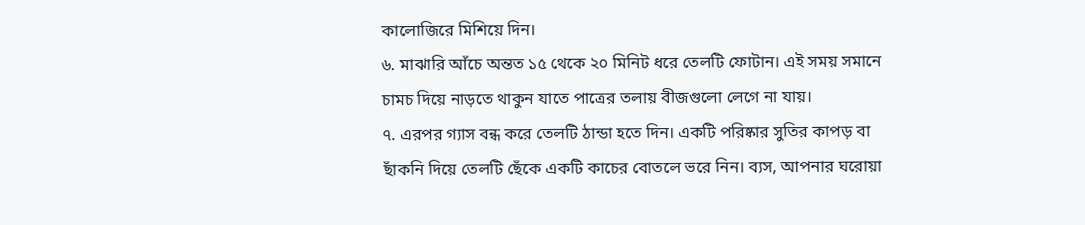কালোজিরে মিশিয়ে দিন।
৬. মাঝারি আঁচে অন্তত ১৫ থেকে ২০ মিনিট ধরে তেলটি ফোটান। এই সময় সমানে চামচ দিয়ে নাড়তে থাকুন যাতে পাত্রের তলায় বীজগুলো লেগে না যায়।
৭. এরপর গ্যাস বন্ধ করে তেলটি ঠান্ডা হতে দিন। একটি পরিষ্কার সুতির কাপড় বা ছাঁকনি দিয়ে তেলটি ছেঁকে একটি কাচের বোতলে ভরে নিন। ব্যস, আপনার ঘরোয়া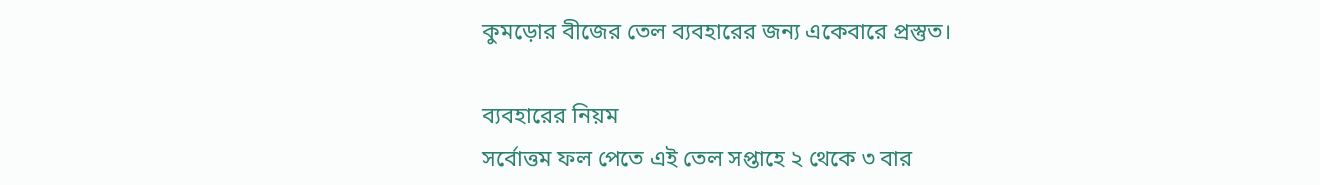কুমড়োর বীজের তেল ব্যবহারের জন্য একেবারে প্রস্তুত।

ব্যবহারের নিয়ম
সর্বোত্তম ফল পেতে এই তেল সপ্তাহে ২ থেকে ৩ বার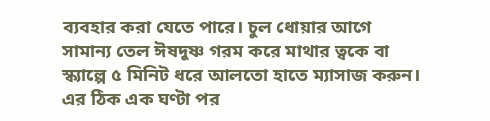ব্যবহার করা যেতে পারে। চুল ধোয়ার আগে সামান্য তেল ঈষদুষ্ণ গরম করে মাথার ত্বকে বা স্ক্যাল্পে ৫ মিনিট ধরে আলতো হাতে ম্যাসাজ করুন। এর ঠিক এক ঘণ্টা পর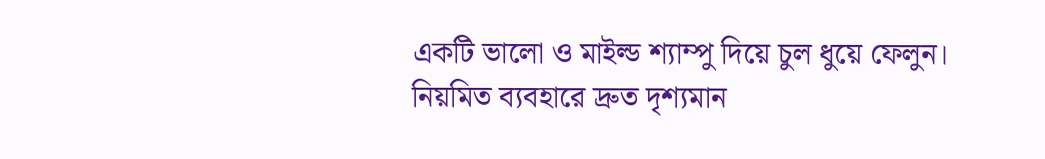একটি ভালো ও মাইল্ড শ্যাম্পু দিয়ে চুল ধুয়ে ফেলুন। নিয়মিত ব্যবহারে দ্রুত দৃশ্যমান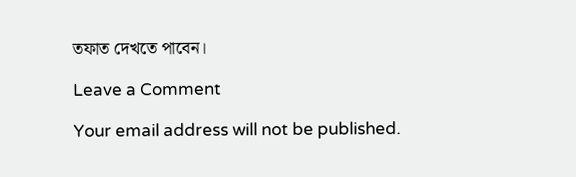তফাত দেখতে পাবেন।

Leave a Comment

Your email address will not be published.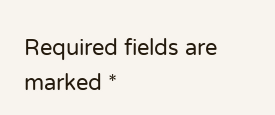Required fields are marked *